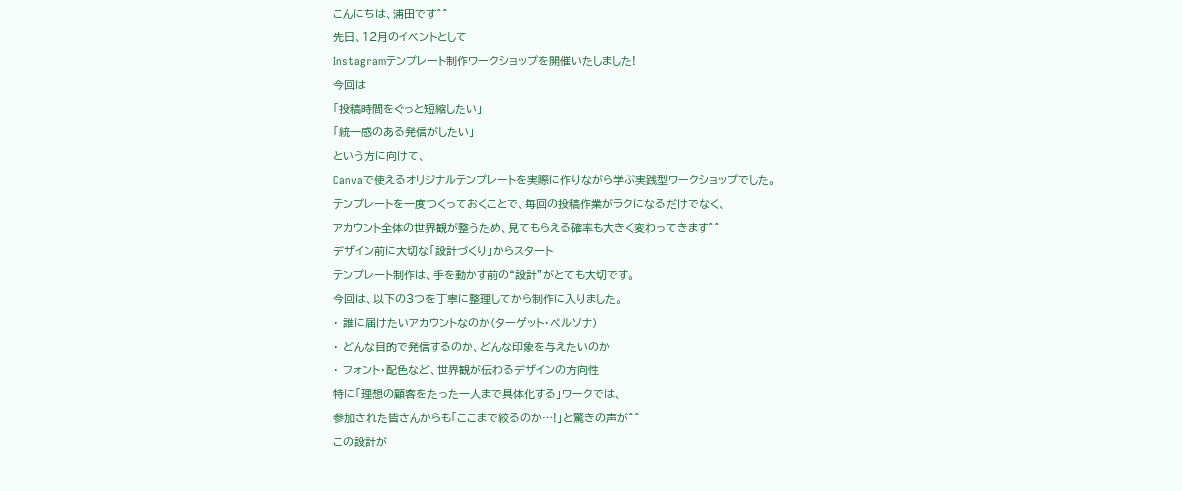こんにちは、浦田です^^
先日、12月のイベントとして
Instagramテンプレート制作ワークショップを開催いたしました!
今回は
「投稿時間をぐっと短縮したい」
「統一感のある発信がしたい」
という方に向けて、
Canvaで使えるオリジナルテンプレートを実際に作りながら学ぶ実践型ワークショップでした。
テンプレートを一度つくっておくことで、毎回の投稿作業がラクになるだけでなく、
アカウント全体の世界観が整うため、見てもらえる確率も大きく変わってきます^^
デザイン前に大切な「設計づくり」からスタート
テンプレート制作は、手を動かす前の“設計”がとても大切です。
今回は、以下の3つを丁寧に整理してから制作に入りました。
・ 誰に届けたいアカウントなのか(ターゲット・ペルソナ)
・ どんな目的で発信するのか、どんな印象を与えたいのか
・ フォント・配色など、世界観が伝わるデザインの方向性
特に「理想の顧客をたった一人まで具体化する」ワークでは、
参加された皆さんからも「ここまで絞るのか…!」と驚きの声が^^
この設計が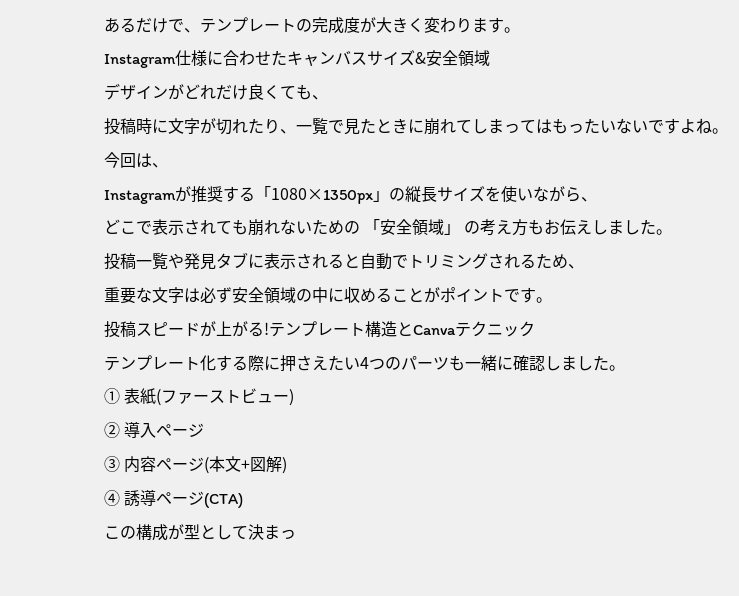あるだけで、テンプレートの完成度が大きく変わります。
Instagram仕様に合わせたキャンバスサイズ&安全領域
デザインがどれだけ良くても、
投稿時に文字が切れたり、一覧で見たときに崩れてしまってはもったいないですよね。
今回は、
Instagramが推奨する「1080×1350px」の縦長サイズを使いながら、
どこで表示されても崩れないための 「安全領域」 の考え方もお伝えしました。
投稿一覧や発見タブに表示されると自動でトリミングされるため、
重要な文字は必ず安全領域の中に収めることがポイントです。
投稿スピードが上がる!テンプレート構造とCanvaテクニック
テンプレート化する際に押さえたい4つのパーツも一緒に確認しました。
① 表紙(ファーストビュー)
② 導入ページ
③ 内容ページ(本文+図解)
④ 誘導ページ(CTA)
この構成が型として決まっ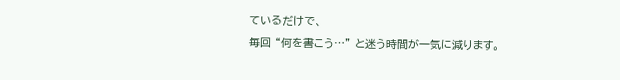ているだけで、
毎回 “何を書こう…” と迷う時間が一気に減ります。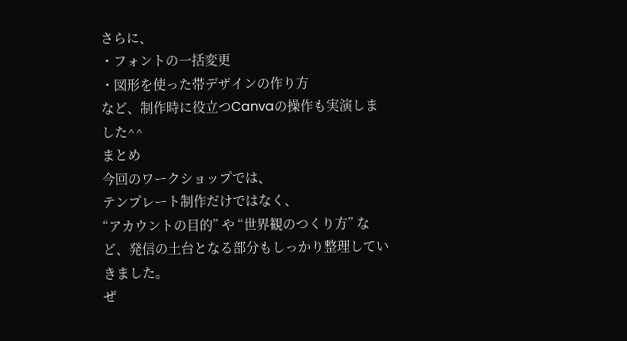さらに、
・フォントの一括変更
・図形を使った帯デザインの作り方
など、制作時に役立つCanvaの操作も実演しました^^
まとめ
今回のワークショップでは、
テンプレート制作だけではなく、
“アカウントの目的” や “世界観のつくり方” など、発信の土台となる部分もしっかり整理していきました。
ぜ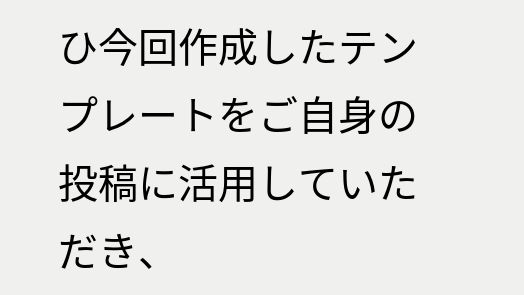ひ今回作成したテンプレートをご自身の投稿に活用していただき、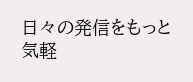日々の発信をもっと気軽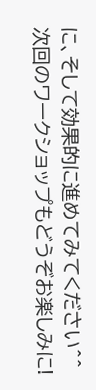に、そして効果的に進めてみてください^^
次回のワークショップもどうぞお楽しみに!